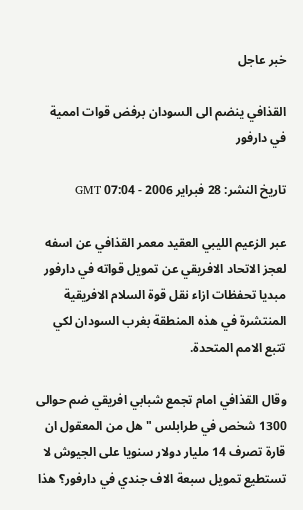خبر عاجل

القذافي ينضم الى السودان برفض قوات اممية في دارفور

تاريخ النشر: 28 فبراير 2006 - 07:04 GMT

عبر الزعيم الليبي العقيد معمر القذافي عن اسفه لعجز الاتحاد الافريقي عن تمويل قواته في دارفور مبديا تحفظات ازاء نقل قوة السلام الافريقية المنتشرة في هذه المنطقة بغرب السودان لكي تتبع الامم المتحدة.

وقال القذافي امام تجمع شبابي افريقي ضم حوالى 1300 شخص في طرابلس "هل من المعقول ان قارة تصرف 14 مليار دولار سنويا على الجيوش لا تستطيع تمويل سبعة الاف جندي في دارفور؟ هذا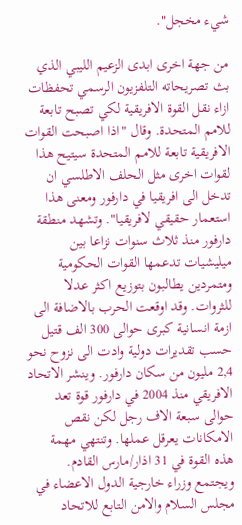شيء مخجل".

من جهة اخرى ابدى الزعيم الليبي الذي بث تصريحاته التلفزيون الرسمي تحفظات ازاء نقل القوة الافريقية لكي تصبح تابعة للامم المتحدة. وقال "اذا اصبحت القوات الافريقية تابعة للامم المتحدة سيتيح هذا لقوات اخرى مثل الحلف الاطلسي ان تدخل الى افريقيا في دارفور ومعنى هذا استعمار حقيقي لافريقيا". وتشهد منطقة دارفور منذ ثلاث سنوات نزاعا بين ميليشيات تدعمها القوات الحكومية ومتمردين يطالبون بتوزيع اكثر عدلا للثروات. وقد اوقعت الحرب بالاضافة الى ازمة انسانية كبرى حوالى 300 الف قتيل حسب تقديرات دولية وادت الى نزوح نحو 2,4 مليون من سكان دارفور. وينشر الاتحاد الافريقي منذ 2004 في دارفور قوة تعد حوالى سبعة الاف رجل لكن نقص الامكانات يعرقل عملها. وتنتهي مهمة هذه القوة في 31 اذار/مارس القادم. ويجتمع وزراء خارجية الدول الاعضاء في مجلس السلام والامن التابع للاتحاد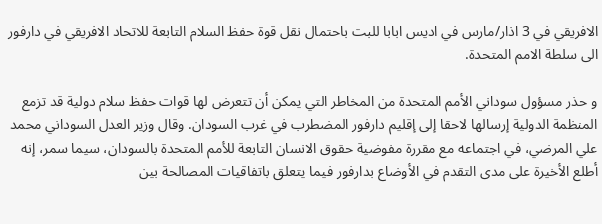الافريقي في 3 اذار/مارس في اديس ابابا للبت باحتمال نقل قوة حفظ السلام التابعة للاتحاد الافريقي في دارفور الى سلطة الامم المتحدة.

و حذر مسؤول سوداني الأمم المتحدة من المخاطر التي يمكن أن تتعرض لها قوات حفظ سلام دولية قد تزمع المنظمة الدولية إرسالها لاحقا إلى إقليم دارفور المضطرب في غرب السودان. وقال وزير العدل السوداني محمد علي المرضي، في اجتماعه مع مقررة مفوضية حقوق الانسان التابعة للأمم المتحدة بالسودان، سيما سمر، إنه أطلع الأخيرة على مدى التقدم في الأوضاع بدارفور فيما يتعلق باتفاقيات المصالحة بين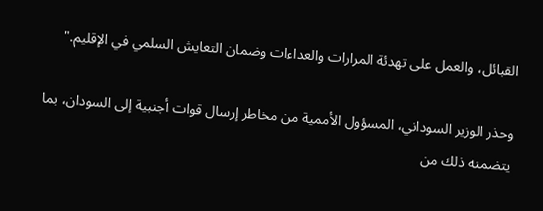القبائل، والعمل على تهدئة المرارات والعداءات وضمان التعايش السلمي في الإقليم."

وحذر الوزير السوداني، المسؤول الأممية من مخاطر إرسال قوات أجنبية إلى السودان، بما يتضمنه ذلك من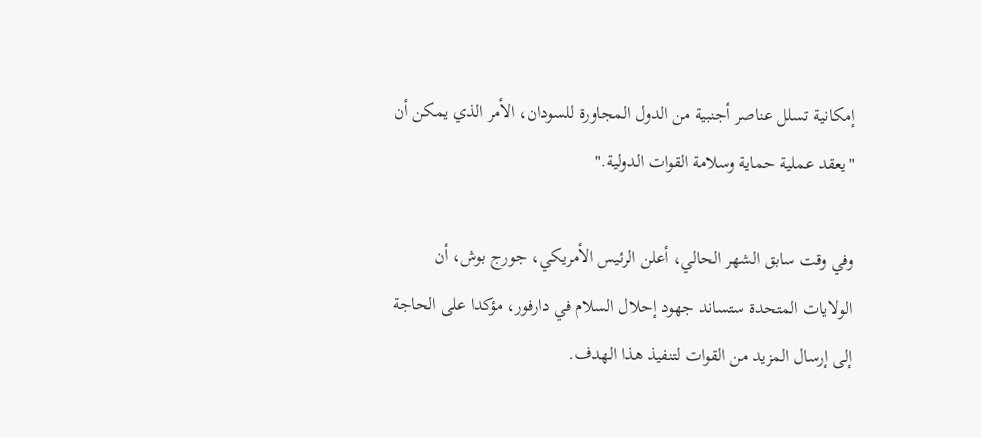إمكانية تسلل عناصر أجنبية من الدول المجاورة للسودان، الأمر الذي يمكن أن "يعقد عملية حماية وسلامة القوات الدولية."

وفي وقت سابق الشهر الحالي، أعلن الرئيس الأمريكي، جورج بوش، أن الولايات المتحدة ستساند جهود إحلال السلام في دارفور، مؤكدا على الحاجة إلى إرسال المزيد من القوات لتنفيذ هذا الهدف.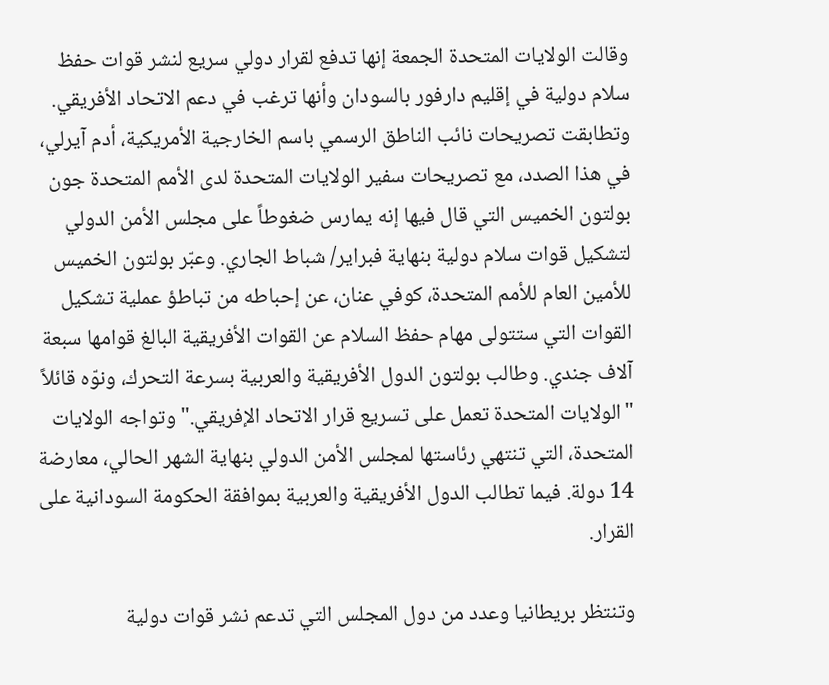وقالت الولايات المتحدة الجمعة إنها تدفع لقرار دولي سريع لنشر قوات حفظ سلام دولية في إقليم دارفور بالسودان وأنها ترغب في دعم الاتحاد الأفريقي. وتطابقت تصريحات نائب الناطق الرسمي باسم الخارجية الأمريكية، أدم آيرلي، في هذا الصدد، مع تصريحات سفير الولايات المتحدة لدى الأمم المتحدة جون بولتون الخميس التي قال فيها إنه يمارس ضغوطاً على مجلس الأمن الدولي لتشكيل قوات سلام دولية بنهاية فبراير/ شباط الجاري. وعبّر بولتون الخميس للأمين العام للأمم المتحدة، كوفي عنان، عن إحباطه من تباطؤ عملية تشكيل القوات التي ستتولى مهام حفظ السلام عن القوات الأفريقية البالغ قوامها سبعة آلاف جندي. وطالب بولتون الدول الأفريقية والعربية بسرعة التحرك، ونوّه قائلاً "الولايات المتحدة تعمل على تسريع قرار الاتحاد الإفريقي." وتواجه الولايات المتحدة، التي تنتهي رئاستها لمجلس الأمن الدولي بنهاية الشهر الحالي، معارضة 14 دولة. فيما تطالب الدول الأفريقية والعربية بموافقة الحكومة السودانية على القرار.

وتنتظر بريطانيا وعدد من دول المجلس التي تدعم نشر قوات دولية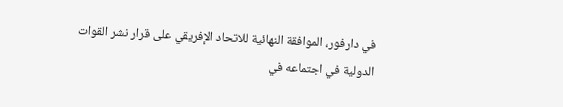في دارفور، الموافقة النهائية للاتحاد الإفريقي على قرار نشر القوات الدولية في اجتماعه في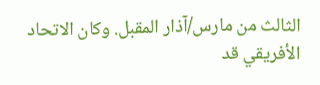الثالث من مارس/آذار المقبل. وكان الاتحاد الأفريقي قد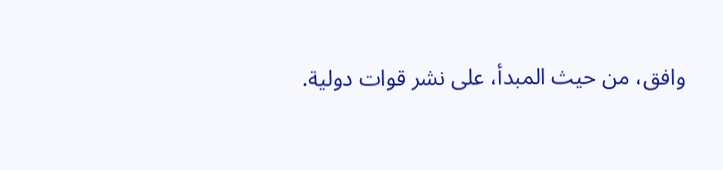وافق، من حيث المبدأ، على نشر قوات دولية.